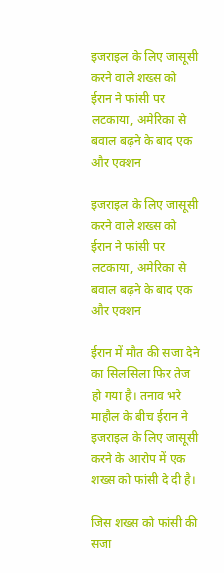इजराइल के लिए जासूसी करने वाले शख्स को ईरान ने फांसी पर लटकाया, अमेरिका से बवाल बढ़ने के बाद एक और एक्शन

इजराइल के लिए जासूसी करने वाले शख्स को ईरान ने फांसी पर लटकाया, अमेरिका से बवाल बढ़ने के बाद एक और एक्शन

ईरान में मौत की सजा देने का सिलसिला फिर तेज हो गया है। तनाव भरे माहौल के बीच ईरान ने इजराइल के लिए जासूसी करने के आरोप में एक शख्स को फांसी दे दी है।

जिस शख्स को फांसी की सजा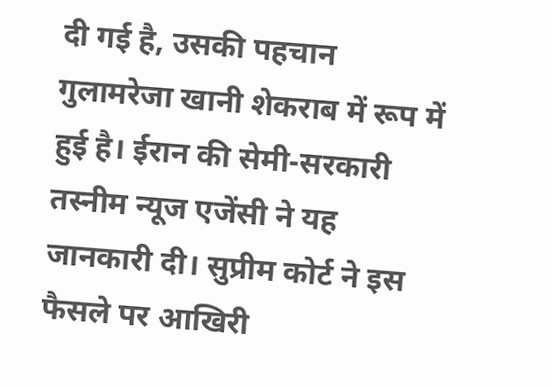दी गई है, उसकी पहचान गुलामरेजा खानी शेकराब में रूप में हुई है। ईरान की सेमी-सरकारी तस्नीम न्यूज एजेंसी ने यह जानकारी दी। सुप्रीम कोर्ट ने इस फैसले पर आखिरी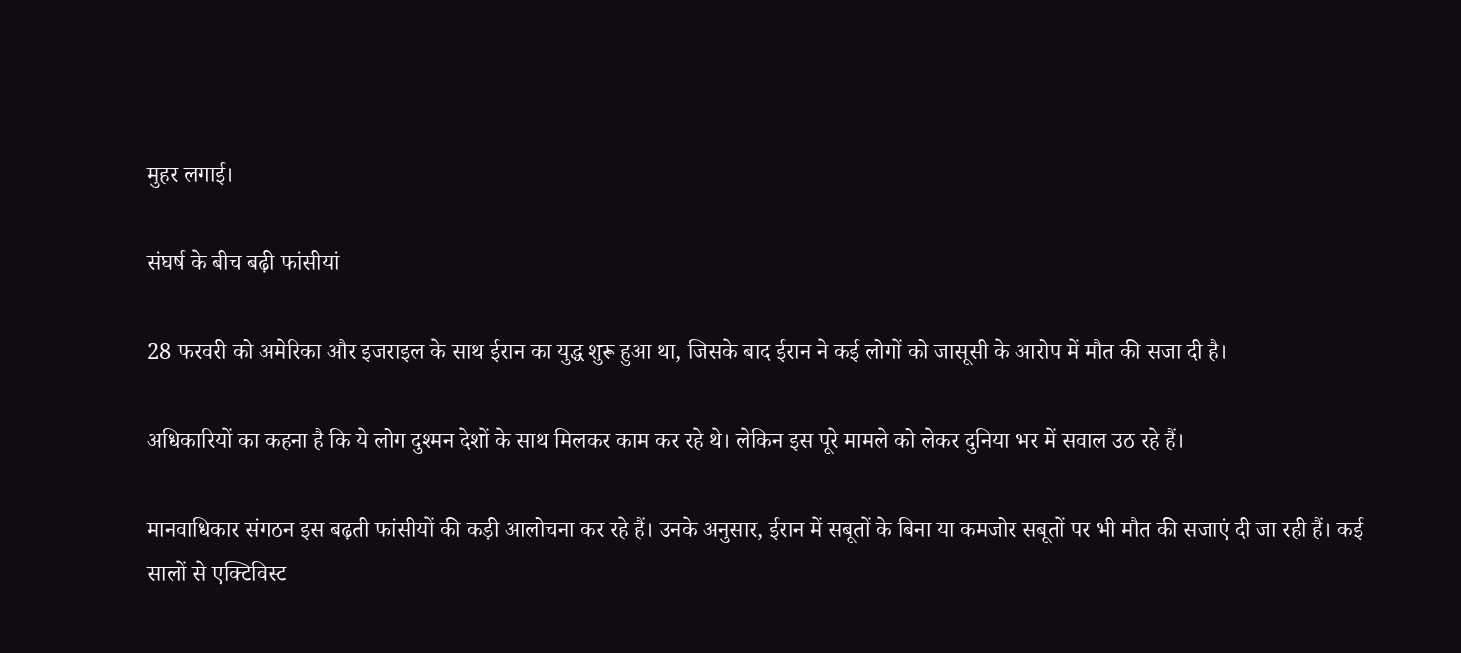मुहर लगाई।

संघर्ष के बीच बढ़ी फांसीयां

28 फरवरी को अमेरिका और इजराइल के साथ ईरान का युद्ध शुरू हुआ था, जिसके बाद ईरान ने कई लोगों को जासूसी के आरोप में मौत की सजा दी है।

अधिकारियों का कहना है कि ये लोग दुश्मन देशों के साथ मिलकर काम कर रहे थे। लेकिन इस पूरे मामले को लेकर दुनिया भर में सवाल उठ रहे हैं।

मानवाधिकार संगठन इस बढ़ती फांसीयों की कड़ी आलोचना कर रहे हैं। उनके अनुसार, ईरान में सबूतों के बिना या कमजोर सबूतों पर भी मौत की सजाएं दी जा रही हैं। कई सालों से एक्टिविस्ट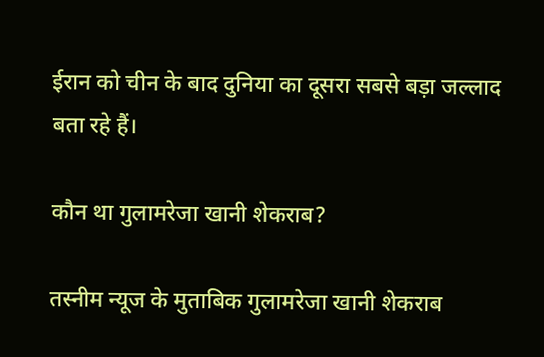ईरान को चीन के बाद दुनिया का दूसरा सबसे बड़ा जल्लाद बता रहे हैं।

कौन था गुलामरेजा खानी शेकराब?

तस्नीम न्यूज के मुताबिक गुलामरेजा खानी शेकराब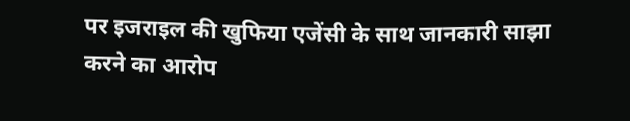पर इजराइल की खुफिया एजेंसी के साथ जानकारी साझा करने का आरोप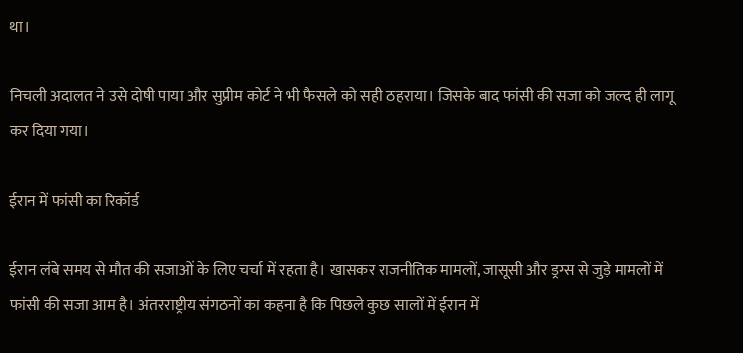था।

निचली अदालत ने उसे दोषी पाया और सुप्रीम कोर्ट ने भी फैसले को सही ठहराया। जिसके बाद फांसी की सजा को जल्द ही लागू कर दिया गया।

ईरान में फांसी का रिकॉर्ड

ईरान लंबे समय से मौत की सजाओं के लिए चर्चा में रहता है। खासकर राजनीतिक मामलों, जासूसी और ड्रग्स से जुड़े मामलों में फांसी की सजा आम है। अंतरराष्ट्रीय संगठनों का कहना है कि पिछले कुछ सालों में ईरान में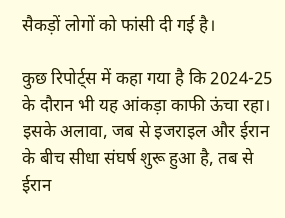सैकड़ों लोगों को फांसी दी गई है।

कुछ रिपोर्ट्स में कहा गया है कि 2024-25 के दौरान भी यह आंकड़ा काफी ऊंचा रहा। इसके अलावा, जब से इजराइल और ईरान के बीच सीधा संघर्ष शुरू हुआ है, तब से ईरान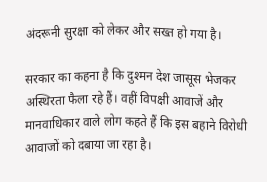अंदरूनी सुरक्षा को लेकर और सख्त हो गया है।

सरकार का कहना है कि दुश्मन देश जासूस भेजकर अस्थिरता फैला रहे हैं। वहीं विपक्षी आवाजें और मानवाधिकार वाले लोग कहते हैं कि इस बहाने विरोधी आवाजों को दबाया जा रहा है।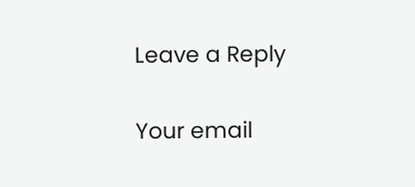Leave a Reply

Your email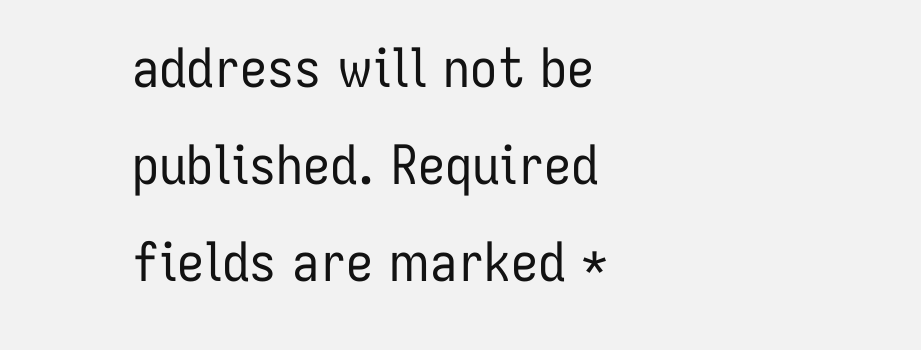address will not be published. Required fields are marked *